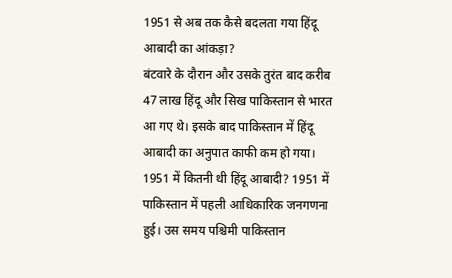1951 से अब तक कैसे बदलता गया हिंदू आबादी का आंकड़ा?
बंटवारे के दौरान और उसके तुरंत बाद करीब 47 लाख हिंदू और सिख पाकिस्तान से भारत आ गए थे। इसके बाद पाकिस्तान में हिंदू आबादी का अनुपात काफी कम हो गया। 1951 में कितनी थी हिंदू आबादी? 1951 में पाकिस्तान में पहली आधिकारिक जनगणना हुई। उस समय पश्चिमी पाकिस्तान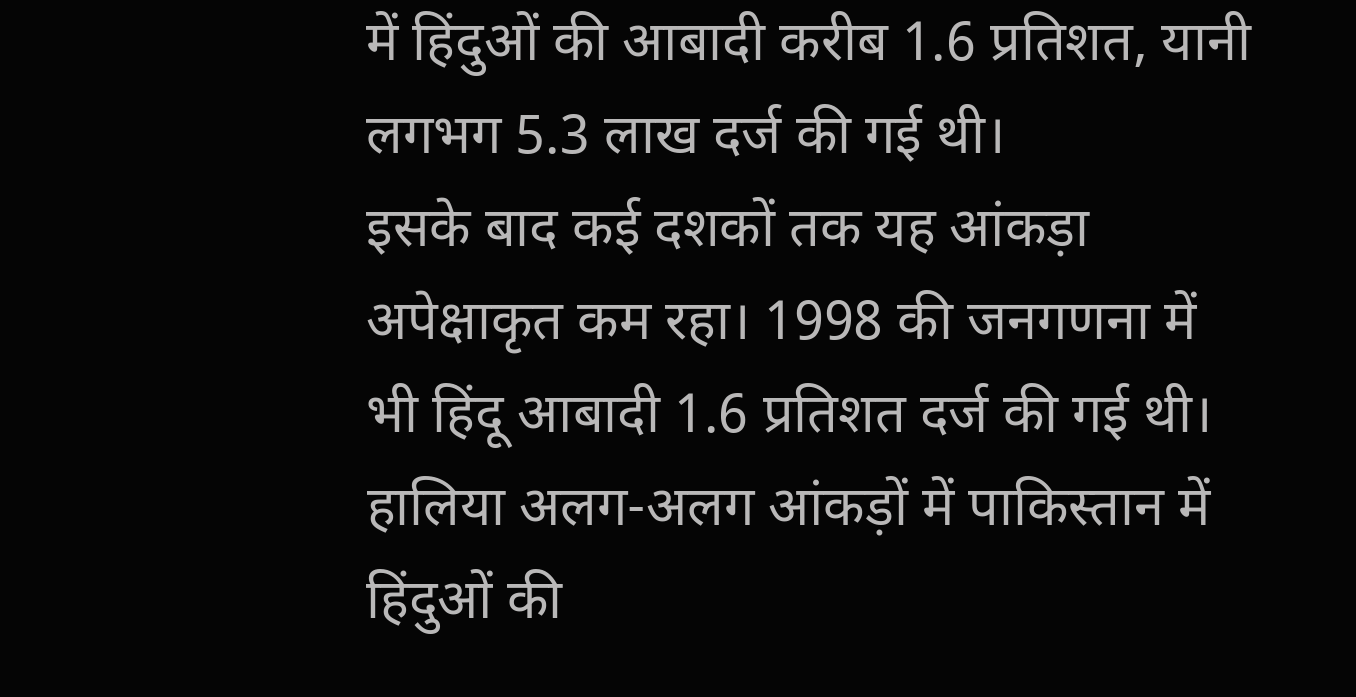में हिंदुओं की आबादी करीब 1.6 प्रतिशत, यानी लगभग 5.3 लाख दर्ज की गई थी।
इसके बाद कई दशकों तक यह आंकड़ा अपेक्षाकृत कम रहा। 1998 की जनगणना में भी हिंदू आबादी 1.6 प्रतिशत दर्ज की गई थी। हालिया अलग-अलग आंकड़ों में पाकिस्तान में हिंदुओं की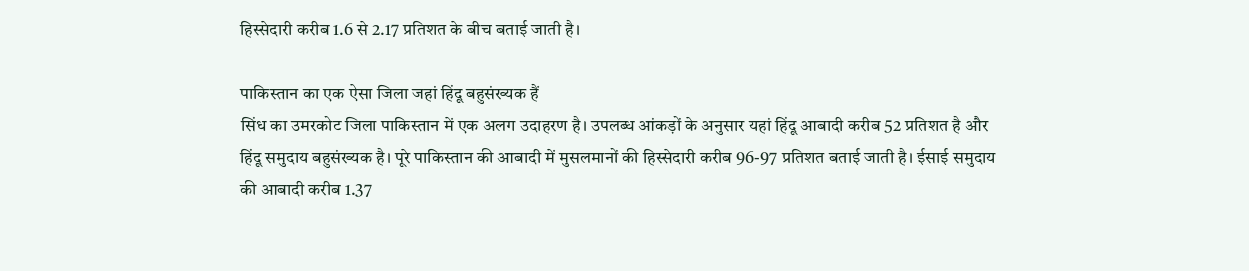हिस्सेदारी करीब 1.6 से 2.17 प्रतिशत के बीच बताई जाती है।

पाकिस्तान का एक ऐसा जिला जहां हिंदू बहुसंख्यक हैं
सिंध का उमरकोट जिला पाकिस्तान में एक अलग उदाहरण है। उपलब्ध आंकड़ों के अनुसार यहां हिंदू आबादी करीब 52 प्रतिशत है और हिंदू समुदाय बहुसंख्यक है। पूरे पाकिस्तान की आबादी में मुसलमानों की हिस्सेदारी करीब 96-97 प्रतिशत बताई जाती है। ईसाई समुदाय की आबादी करीब 1.37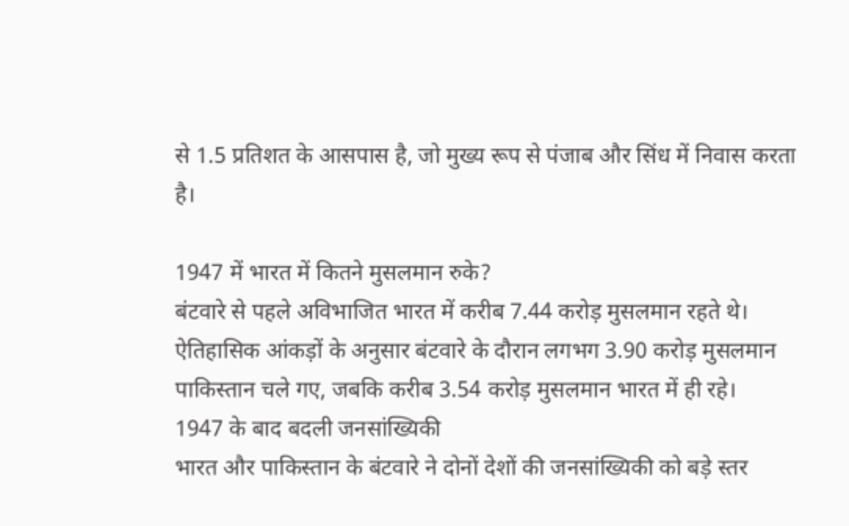से 1.5 प्रतिशत के आसपास है, जो मुख्य रूप से पंजाब और सिंध में निवास करता है।

1947 में भारत में कितने मुसलमान रुके?
बंटवारे से पहले अविभाजित भारत में करीब 7.44 करोड़ मुसलमान रहते थे। ऐतिहासिक आंकड़ों के अनुसार बंटवारे के दौरान लगभग 3.90 करोड़ मुसलमान पाकिस्तान चले गए, जबकि करीब 3.54 करोड़ मुसलमान भारत में ही रहे।
1947 के बाद बदली जनसांख्यिकी
भारत और पाकिस्तान के बंटवारे ने दोनों देशों की जनसांख्यिकी को बड़े स्तर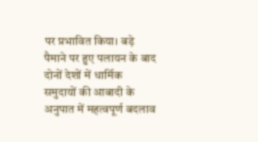पर प्रभावित किया। बड़े पैमाने पर हुए पलायन के बाद दोनों देशों में धार्मिक समुदायों की आबादी के अनुपात में महत्वपूर्ण बदलाव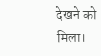देखने को मिला।